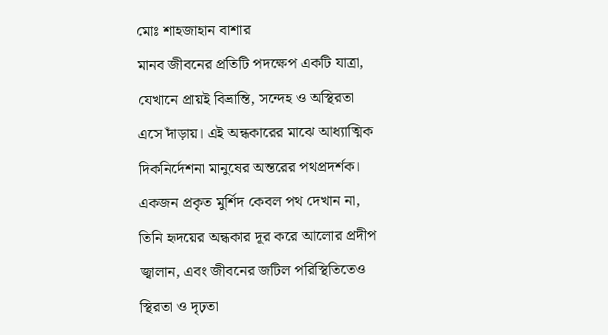মোঃ শাহজাহান বাশার
মানব জীবনের প্রতিটি পদক্ষেপ একটি যাত্রা, যেখানে প্রায়ই বিভ্রান্তি, সন্দেহ ও অস্থিরতা এসে দাঁড়ায়। এই অন্ধকারের মাঝে আধ্যাত্মিক দিকনির্দেশনা মানুষের অন্তরের পথপ্রদর্শক। একজন প্রকৃত মুর্শিদ কেবল পথ দেখান না, তিনি হৃদয়ের অন্ধকার দূর করে আলোর প্রদীপ জ্বালান, এবং জীবনের জটিল পরিস্থিতিতেও স্থিরতা ও দৃঢ়তা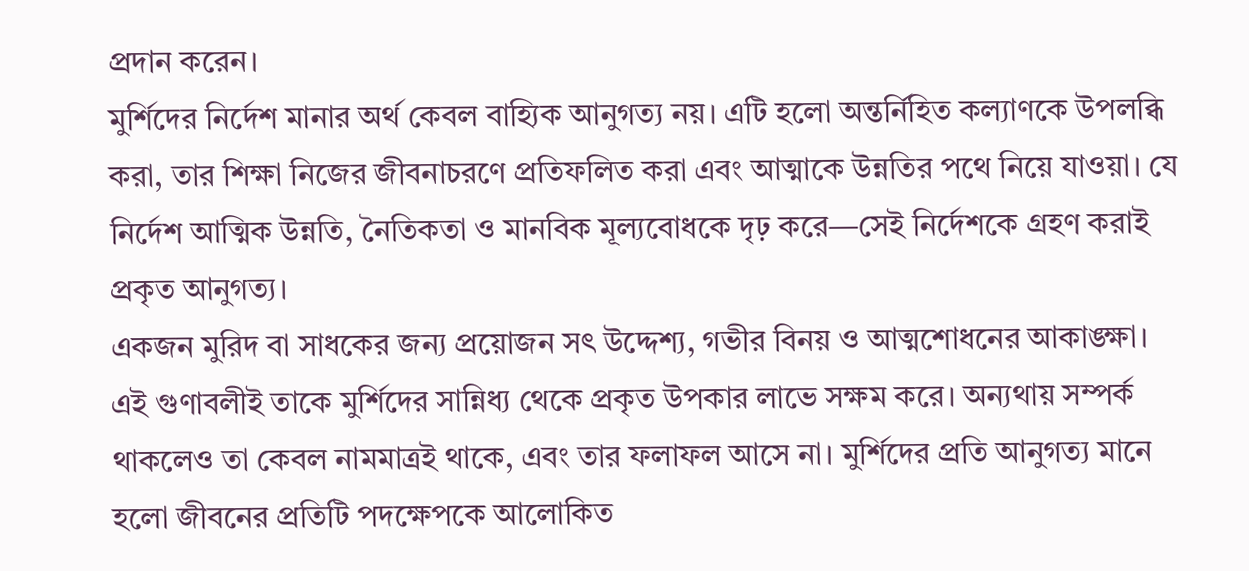প্রদান করেন।
মুর্শিদের নির্দেশ মানার অর্থ কেবল বাহ্যিক আনুগত্য নয়। এটি হলো অন্তর্নিহিত কল্যাণকে উপলব্ধি করা, তার শিক্ষা নিজের জীবনাচরণে প্রতিফলিত করা এবং আত্মাকে উন্নতির পথে নিয়ে যাওয়া। যে নির্দেশ আত্মিক উন্নতি, নৈতিকতা ও মানবিক মূল্যবোধকে দৃঢ় করে—সেই নির্দেশকে গ্রহণ করাই প্রকৃত আনুগত্য।
একজন মুরিদ বা সাধকের জন্য প্রয়োজন সৎ উদ্দেশ্য, গভীর বিনয় ও আত্মশোধনের আকাঙ্ক্ষা। এই গুণাবলীই তাকে মুর্শিদের সান্নিধ্য থেকে প্রকৃত উপকার লাভে সক্ষম করে। অন্যথায় সম্পর্ক থাকলেও তা কেবল নামমাত্রই থাকে, এবং তার ফলাফল আসে না। মুর্শিদের প্রতি আনুগত্য মানে হলো জীবনের প্রতিটি পদক্ষেপকে আলোকিত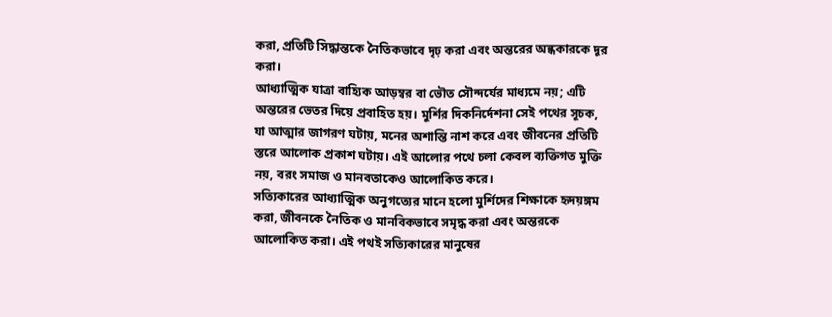করা, প্রতিটি সিদ্ধান্তকে নৈতিকভাবে দৃঢ় করা এবং অন্তরের অন্ধকারকে দূর করা।
আধ্যাত্মিক যাত্রা বাহ্যিক আড়ম্বর বা ভৌত সৌন্দর্যের মাধ্যমে নয়; এটি অন্তরের ভেতর দিয়ে প্রবাহিত হয়। মুর্শির দিকনির্দেশনা সেই পথের সূচক, যা আত্মার জাগরণ ঘটায়, মনের অশান্তি নাশ করে এবং জীবনের প্রতিটি স্তরে আলোক প্রকাশ ঘটায়। এই আলোর পথে চলা কেবল ব্যক্তিগত মুক্তি নয়, বরং সমাজ ও মানবতাকেও আলোকিত করে।
সত্যিকারের আধ্যাত্মিক অনুগত্যের মানে হলো মুর্শিদের শিক্ষাকে হৃদয়ঙ্গম করা, জীবনকে নৈতিক ও মানবিকভাবে সমৃদ্ধ করা এবং অন্তরকে আলোকিত করা। এই পথই সত্যিকারের মানুষের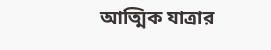আত্মিক যাত্রার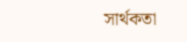সার্থকতা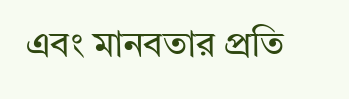এবং মানবতার প্রতি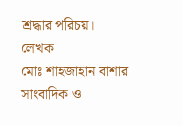শ্রদ্ধার পরিচয়।
লেখক
মোঃ শাহজাহান বাশার
সাংবাদিক ও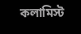কলামিস্ট